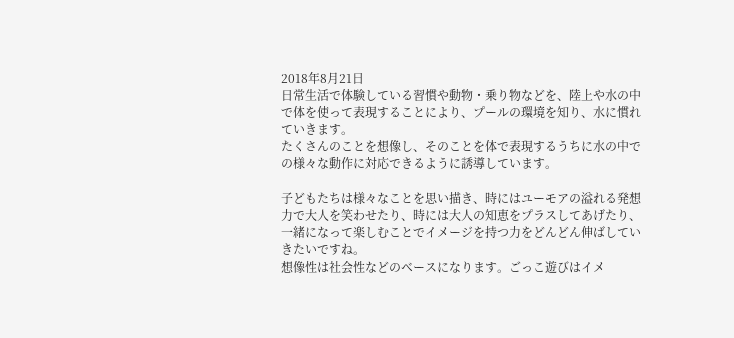2018年8月21日
日常生活で体験している習慣や動物・乗り物などを、陸上や水の中で体を使って表現することにより、プールの環境を知り、水に慣れていきます。
たくさんのことを想像し、そのことを体で表現するうちに水の中での様々な動作に対応できるように誘導しています。

子どもたちは様々なことを思い描き、時にはユーモアの溢れる発想力で大人を笑わせたり、時には大人の知恵をプラスしてあげたり、一緒になって楽しむことでイメージを持つ力をどんどん伸ばしていきたいですね。
想像性は社会性などのベースになります。ごっこ遊びはイメ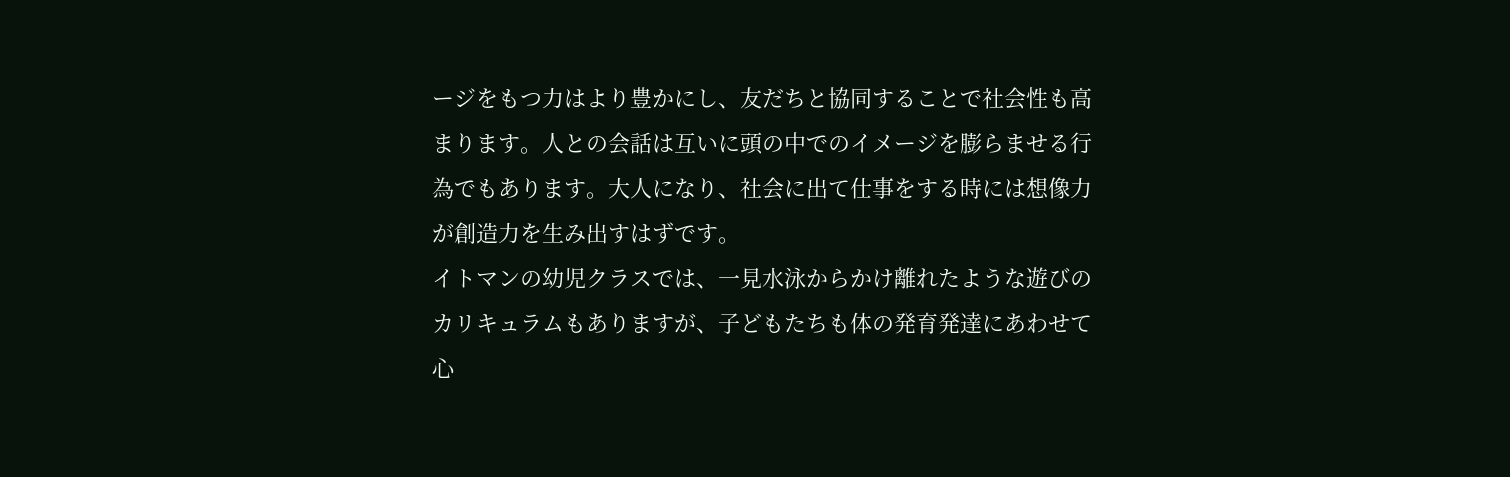ージをもつ力はより豊かにし、友だちと協同することで社会性も高まります。人との会話は互いに頭の中でのイメージを膨らませる行為でもあります。大人になり、社会に出て仕事をする時には想像力が創造力を生み出すはずです。
イトマンの幼児クラスでは、一見水泳からかけ離れたような遊びのカリキュラムもありますが、子どもたちも体の発育発達にあわせて心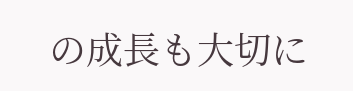の成長も大切に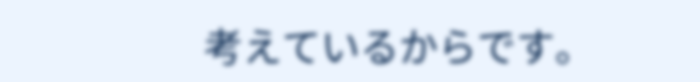考えているからです。